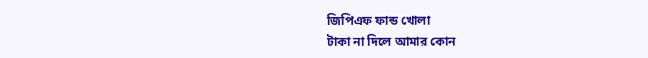জিপিএফ ফান্ড খোলা
টাকা না দিলে আমার কোন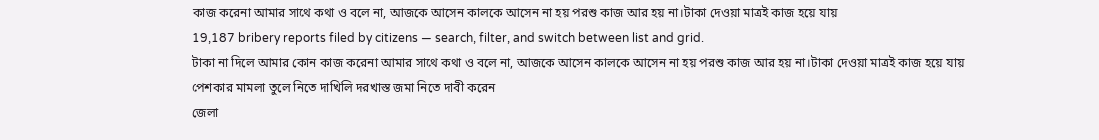কাজ করেনা আমার সাথে কথা ও বলে না, আজকে আসেন কালকে আসেন না হয় পরশু কাজ আর হয় না।টাকা দেওয়া মাত্রই কাজ হয়ে যায়
19,187 bribery reports filed by citizens — search, filter, and switch between list and grid.
টাকা না দিলে আমার কোন কাজ করেনা আমার সাথে কথা ও বলে না, আজকে আসেন কালকে আসেন না হয় পরশু কাজ আর হয় না।টাকা দেওয়া মাত্রই কাজ হয়ে যায়
পেশকার মামলা তুলে নিতে দাখিলি দরখাস্ত জমা নিতে দাবী করেন
জেলা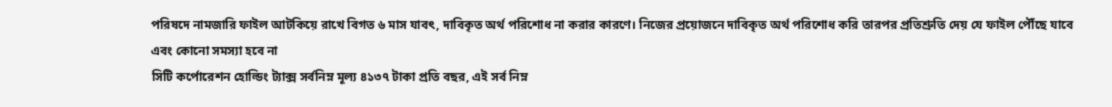পরিষদে নামজারি ফাইল আটকিয়ে রাখে বিগত ৬ মাস যাবৎ, দাবিকৃত অর্থ পরিশোধ না করার কারণে। নিজের প্রয়োজনে দাবিকৃত অর্থ পরিশোধ করি তারপর প্রতিশ্রুতি দেয় যে ফাইল পৌঁছে যাবে এবং কোনো সমস্যা হবে না
সিটি কর্পোরেশন হোল্ডিং ট্যাক্স সর্বনিম্ন মূল্য ৪১৩৭ টাকা প্রতি বছর, এই সর্ব নিম্ন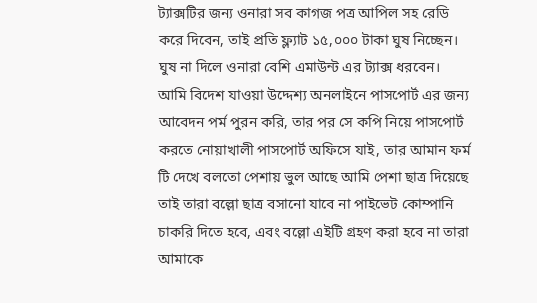ট্যাক্সটির জন্য ওনারা সব কাগজ পত্র আপিল সহ রেডি করে দিবেন, তাই প্রতি ফ্ল্যাট ১৫,০০০ টাকা ঘুষ নিচ্ছেন। ঘুষ না দিলে ওনারা বেশি এমাউন্ট এর ট্যাক্স ধরবেন।
আমি বিদেশ যাওয়া উদ্দেশ্য অনলাইনে পাসপোর্ট এর জন্য আবেদন পর্ম পুরন করি, তার পর সে কপি নিয়ে পাসপোর্ট করতে নোয়াখালী পাসপোর্ট অফিসে যাই, তার আমান ফর্ম টি দেখে বলতো পেশায় ভুল আছে আমি পেশা ছাত্র দিয়েছে তাই তারা বল্লো ছাত্র বসানো যাবে না পাইভেট কোম্পানি চাকরি দিতে হবে, এবং বল্লো এইটি গ্রহণ করা হবে না তারা আমাকে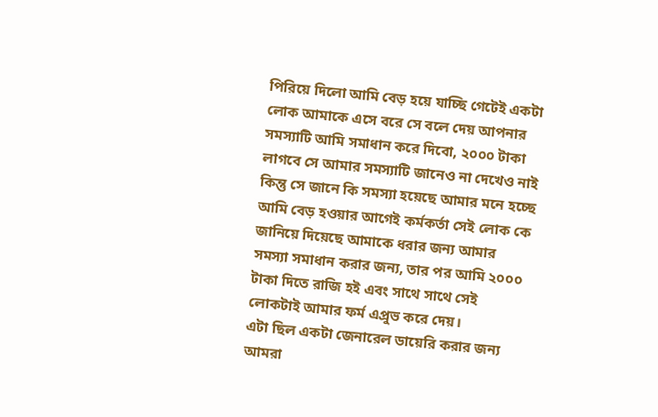পিরিয়ে দিলো আমি বেড় হয়ে যাচ্ছি গেটেই একটা লোক আমাকে এসে বরে সে বলে দেয় আপনার সমস্যাটি আমি সমাধান করে দিবো, ২০০০ টাকা লাগবে সে আমার সমস্যাটি জানেও না দেখেও নাই কিন্তু সে জানে কি সমস্যা হয়েছে আমার মনে হচ্ছে আমি বেড় হওয়ার আগেই কর্মকর্তা সেই লোক কে জানিয়ে দিয়েছে আমাকে ধরার জন্য আমার সমস্যা সমাধান করার জন্য, তার পর আমি ২০০০ টাকা দিতে রাজি হই এবং সাথে সাথে সেই লোকটাই আমার ফর্ম এপ্রুভ করে দেয়।
এটা ছিল একটা জেনারেল ডায়েরি করার জন্য আমরা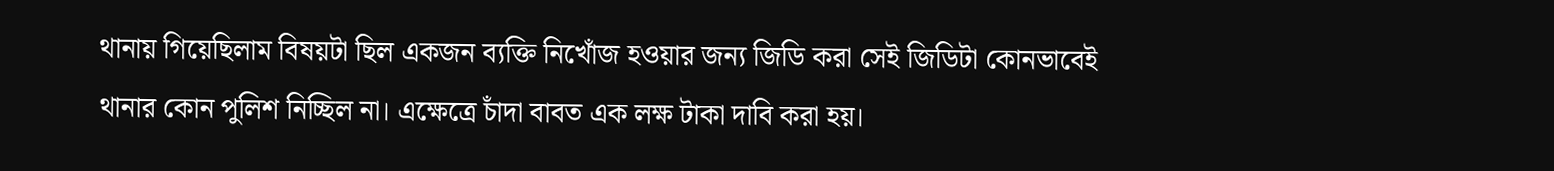থানায় গিয়েছিলাম বিষয়টা ছিল একজন ব্যক্তি নিখোঁজ হওয়ার জন্য জিডি করা সেই জিডিটা কোনভাবেই থানার কোন পুলিশ নিচ্ছিল না। এক্ষেত্রে চাঁদা বাবত এক লক্ষ টাকা দাবি করা হয়।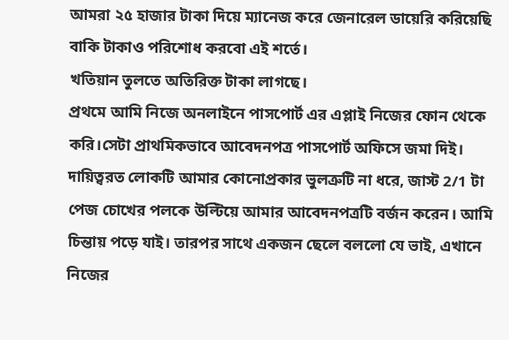আমরা ২৫ হাজার টাকা দিয়ে ম্যানেজ করে জেনারেল ডায়েরি করিয়েছি বাকি টাকাও পরিশোধ করবো এই শর্তে।
খতিয়ান তুলতে অতিরিক্ত টাকা লাগছে।
প্রথমে আমি নিজে অনলাইনে পাসপোর্ট এর এপ্লাই নিজের ফোন থেকে করি।সেটা প্রাথমিকভাবে আবেদনপত্র পাসপোর্ট অফিসে জমা দিই। দায়িত্বরত লোকটি আমার কোনোপ্রকার ভুলত্রুটি না ধরে, জাস্ট 2/1 টা পেজ চোখের পলকে উল্টিয়ে আমার আবেদনপত্রটি বর্জন করেন। আমি চিন্তায় পড়ে যাই। তারপর সাথে একজন ছেলে বললো যে ভাই, এখানে নিজের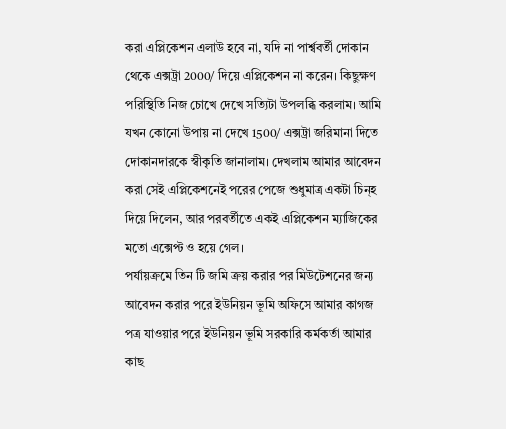করা এপ্লিকেশন এলাউ হবে না, যদি না পার্শ্ববর্তী দোকান থেকে এক্সট্রা 2000/ দিয়ে এপ্লিকেশন না করেন। কিছুক্ষণ পরিস্থিতি নিজ চোখে দেখে সত্যিটা উপলব্ধি করলাম। আমি যখন কোনো উপায় না দেখে 1500/ এক্সট্রা জরিমানা দিতে দোকানদারকে স্বীকৃতি জানালাম। দেখলাম আমার আবেদন করা সেই এপ্লিকেশনেই পরের পেজে শুধুমাত্র একটা চিন্হ দিয়ে দিলেন, আর পরবর্তীতে একই এপ্লিকেশন ম্যাজিকের মতো এক্সেপ্ট ও হয়ে গেল।
পর্যায়ক্রমে তিন টি জমি ক্রয় করার পর মিউটেশনের জন্য আবেদন করার পরে ইউনিয়ন ভূমি অফিসে আমার কাগজ পত্র যাওয়ার পরে ইউনিয়ন ভূমি সরকারি কর্মকর্তা আমার কাছ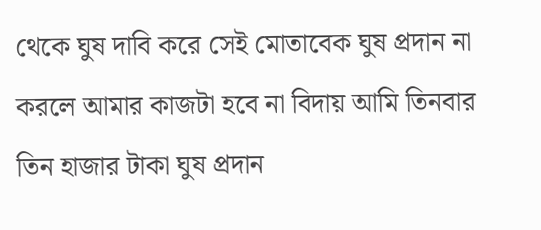থেকে ঘুষ দাবি করে সেই মোতাবেক ঘুষ প্রদান না করলে আমার কাজটা হবে না বিদায় আমি তিনবার তিন হাজার টাকা ঘুষ প্রদান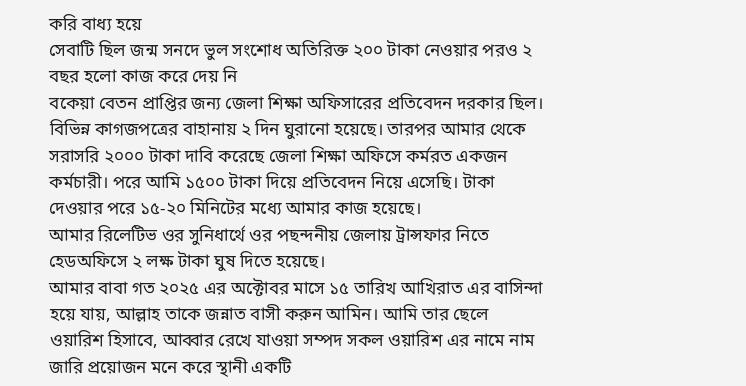করি বাধ্য হয়ে
সেবাটি ছিল জন্ম সনদে ভুল সংশোধ অতিরিক্ত ২০০ টাকা নেওয়ার পরও ২ বছর হলো কাজ করে দেয় নি
বকেয়া বেতন প্রাপ্তির জন্য জেলা শিক্ষা অফিসারের প্রতিবেদন দরকার ছিল। বিভিন্ন কাগজপত্রের বাহানায় ২ দিন ঘুরানো হয়েছে। তারপর আমার থেকে সরাসরি ২০০০ টাকা দাবি করেছে জেলা শিক্ষা অফিসে কর্মরত একজন কর্মচারী। পরে আমি ১৫০০ টাকা দিয়ে প্রতিবেদন নিয়ে এসেছি। টাকা দেওয়ার পরে ১৫-২০ মিনিটের মধ্যে আমার কাজ হয়েছে।
আমার রিলেটিভ ওর সুনিধার্থে ওর পছন্দনীয় জেলায় ট্রান্সফার নিতে হেডঅফিসে ২ লক্ষ টাকা ঘুষ দিতে হয়েছে।
আমার বাবা গত ২০২৫ এর অক্টোবর মাসে ১৫ তারিখ আখিরাত এর বাসিন্দা হয়ে যায়, আল্লাহ তাকে জন্নাত বাসী করুন আমিন। আমি তার ছেলে ওয়ারিশ হিসাবে, আব্বার রেখে যাওয়া সম্পদ সকল ওয়ারিশ এর নামে নাম জারি প্রয়োজন মনে করে স্থানী একটি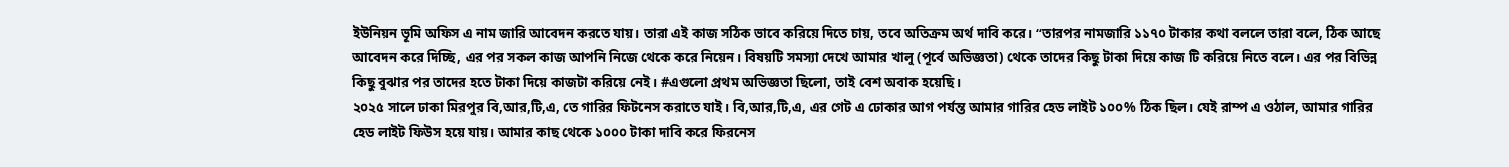ইউনিয়ন ভূমি অফিস এ নাম জারি আবেদন করতে যায়। তারা এই কাজ সঠিক ভাবে করিয়ে দিতে চায়, তবে অতিক্রম অর্থ দাবি করে। “তারপর নামজারি ১১৭০ টাকার কথা বললে তারা বলে, ঠিক আছে আবেদন করে দিচ্ছি, এর পর সকল কাজ আপনি নিজে থেকে করে নিয়েন। বিষয়টি সমস্যা দেখে আমার খালু (পূর্বে অভিজ্ঞতা) থেকে তাদের কিছু টাকা দিয়ে কাজ টি করিয়ে নিতে বলে। এর পর বিভিন্ন কিছু বুঝার পর তাদের হতে টাকা দিয়ে কাজটা করিয়ে নেই। #এগুলো প্রথম অভিজ্ঞতা ছিলো, তাই বেশ অবাক হয়েছি।
২০২৫ সালে ঢাকা মিরপুর বি,আর,টি,এ, তে গারির ফিটনেস করাতে যাই। বি,আর,টি,এ, এর গেট এ ঢোকার আগ পর্যন্ত আমার গারির হেড লাইট ১০০% ঠিক ছিল। যেই রাম্প এ ওঠাল, আমার গারির হেড লাইট ফিউস হয়ে যায়। আমার কাছ থেকে ১০০০ টাকা দাবি করে ফিরনেস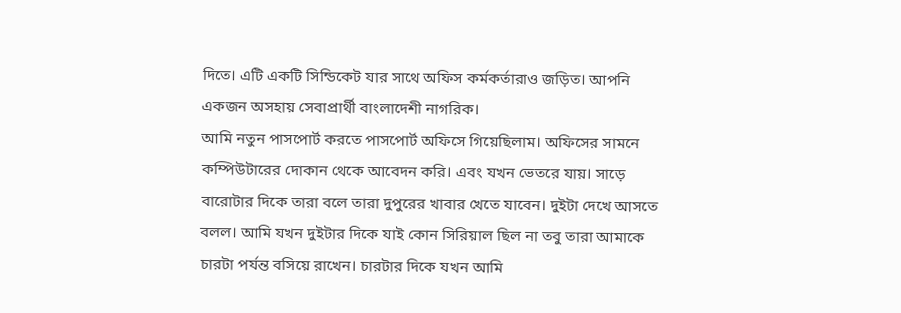দিতে। এটি একটি সিন্ডিকেট যার সাথে অফিস কর্মকর্তারাও জড়িত। আপনি একজন অসহায় সেবাপ্রার্থী বাংলাদেশী নাগরিক।
আমি নতুন পাসপোর্ট করতে পাসপোর্ট অফিসে গিয়েছিলাম। অফিসের সামনে কম্পিউটারের দোকান থেকে আবেদন করি। এবং যখন ভেতরে যায়। সাড়ে বারোটার দিকে তারা বলে তারা দুপুরের খাবার খেতে যাবেন। দুইটা দেখে আসতে বলল। আমি যখন দুইটার দিকে যাই কোন সিরিয়াল ছিল না তবু তারা আমাকে চারটা পর্যন্ত বসিয়ে রাখেন। চারটার দিকে যখন আমি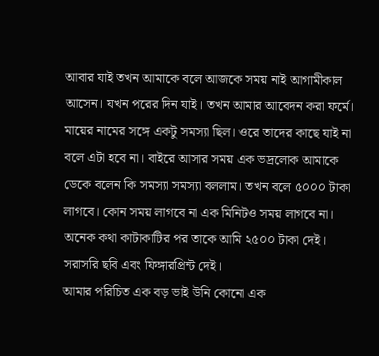আবার যাই তখন আমাকে বলে আজকে সময় নাই আগামীকাল আসেন। যখন পরের দিন যাই। তখন আমার আবেদন করা ফর্মে। মায়ের নামের সঙ্গে একটু সমস্যা ছিল। ওরে তাদের কাছে যাই না বলে এটা হবে না। বাইরে আসার সময় এক ভদ্রলোক আমাকে ডেকে বলেন কি সমস্যা সমস্যা বললাম। তখন বলে ৫০০০ টাকা লাগবে। কোন সময় লাগবে না এক মিনিটও সময় লাগবে না। অনেক কথা কাটাকাটির পর তাকে আমি ২৫০০ টাকা দেই। সরাসরি ছবি এবং ফিঙ্গারপ্রিন্ট দেই।
আমার পরিচিত এক বড় ভাই উনি কোনো এক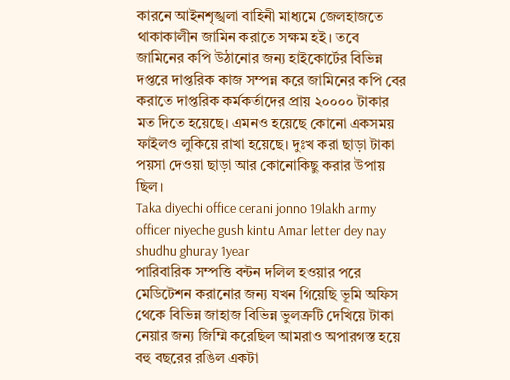কারনে আইনশৃঙ্খলা বাহিনী মাধ্যমে জেলহাজতে থাকাকালীন জামিন করাতে সক্ষম হই। তবে জামিনের কপি উঠানোর জন্য হাইকোর্টের বিভিন্ন দপ্তরে দাপ্তরিক কাজ সম্পন্ন করে জামিনের কপি বের করাতে দাপ্তরিক কর্মকর্তাদের প্রায় ২০০০০ টাকার মত দিতে হয়েছে। এমনও হয়েছে কোনো একসময় ফাইলও লুকিয়ে রাখা হয়েছে। দুঃখ করা ছাড়া টাকা পয়সা দেওয়া ছাড়া আর কোনোকিছু করার উপায় ছিল।
Taka diyechi office cerani jonno 19lakh army officer niyeche gush kintu Amar letter dey nay shudhu ghuray 1year
পারিবারিক সম্পত্তি বন্টন দলিল হওয়ার পরে মেডিটেশন করানোর জন্য যখন গিয়েছি ভূমি অফিস থেকে বিভিন্ন জাহাজ বিভিন্ন ভুলত্রুটি দেখিয়ে টাকা নেয়ার জন্য জিম্মি করেছিল আমরাও অপারগস্ত হয়ে বহু বছরের রঙিল একটা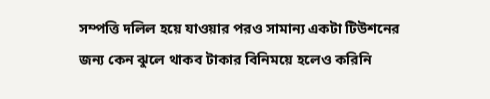সম্পত্তি দলিল হয়ে যাওয়ার পরও সামান্য একটা টিউশনের জন্য কেন ঝুলে থাকব টাকার বিনিময়ে হলেও করিনি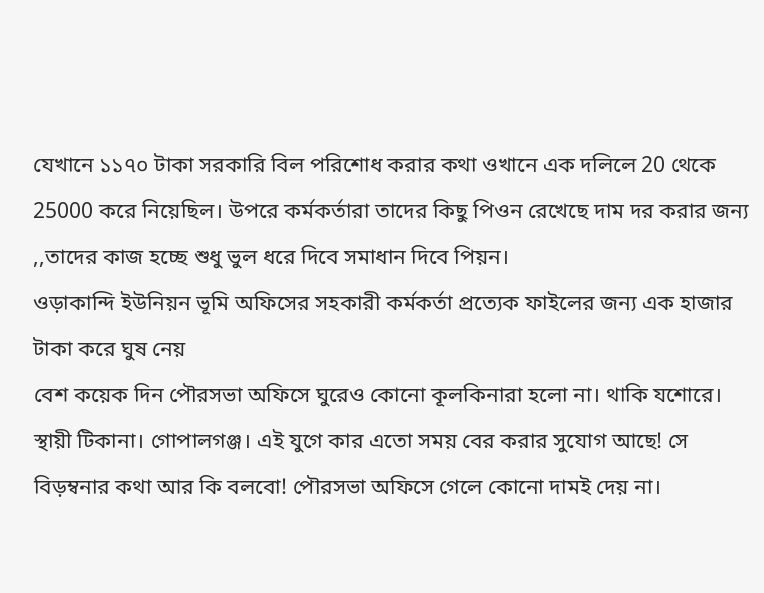যেখানে ১১৭০ টাকা সরকারি বিল পরিশোধ করার কথা ওখানে এক দলিলে 20 থেকে 25000 করে নিয়েছিল। উপরে কর্মকর্তারা তাদের কিছু পিওন রেখেছে দাম দর করার জন্য ,,তাদের কাজ হচ্ছে শুধু ভুল ধরে দিবে সমাধান দিবে পিয়ন।
ওড়াকান্দি ইউনিয়ন ভূমি অফিসের সহকারী কর্মকর্তা প্রত্যেক ফাইলের জন্য এক হাজার টাকা করে ঘুষ নেয়
বেশ কয়েক দিন পৌরসভা অফিসে ঘুরেও কোনো কূলকিনারা হলো না। থাকি যশোরে। স্থায়ী টিকানা। গোপালগঞ্জ। এই যুগে কার এতো সময় বের করার সুযোগ আছে! সে বিড়ম্বনার কথা আর কি বলবো! পৌরসভা অফিসে গেলে কোনো দামই দেয় না।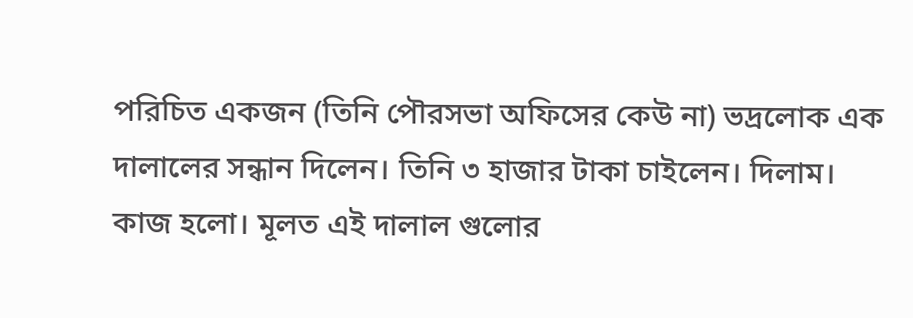পরিচিত একজন (তিনি পৌরসভা অফিসের কেউ না) ভদ্রলোক এক দালালের সন্ধান দিলেন। তিনি ৩ হাজার টাকা চাইলেন। দিলাম। কাজ হলো। মূলত এই দালাল গুলোর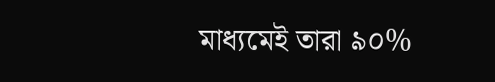মাধ্যমেই তারা ৯০%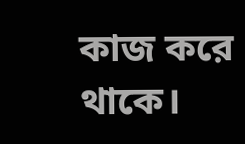কাজ করে থাকে।